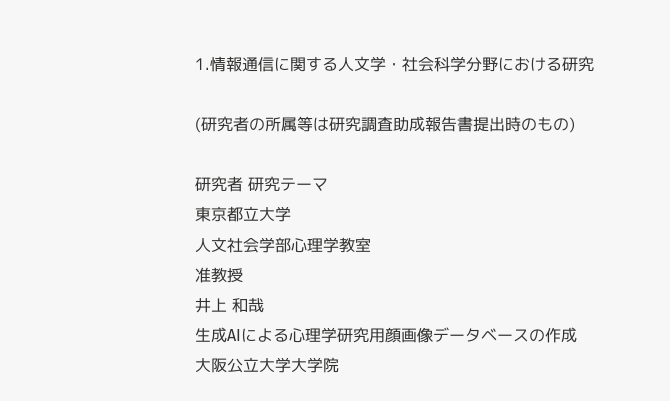1.情報通信に関する人文学・社会科学分野における研究

(研究者の所属等は研究調査助成報告書提出時のもの)

研究者 研究テーマ
東京都立大学
人文社会学部心理学教室
准教授
井上 和哉
生成AIによる心理学研究用顔画像データベースの作成
大阪公立大学大学院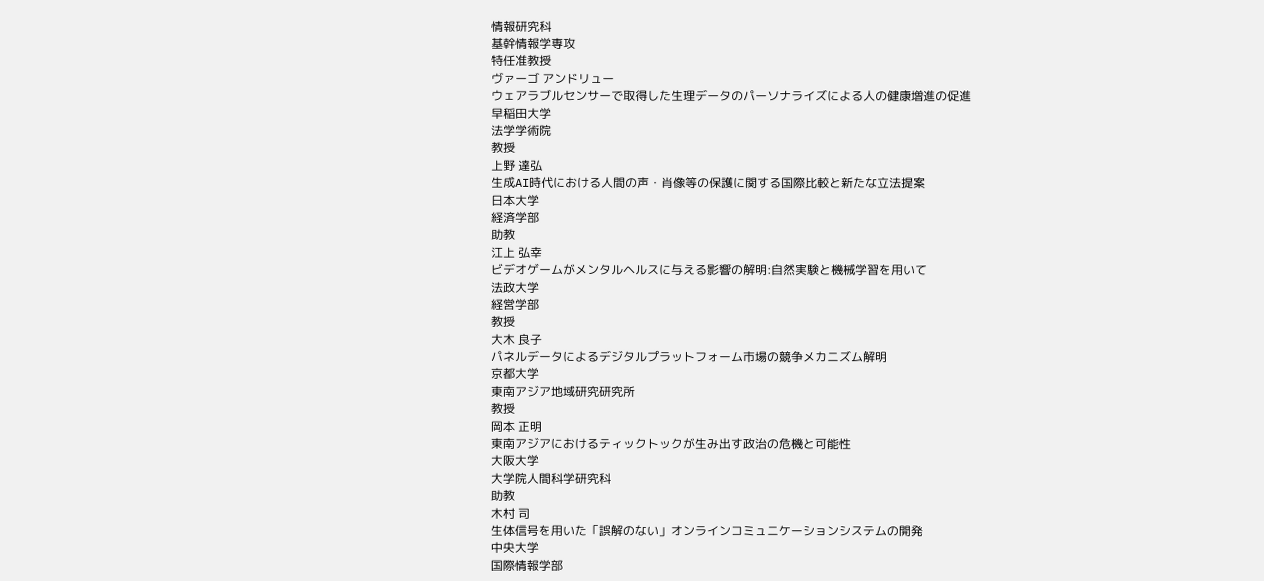情報研究科
基幹情報学専攻
特任准教授
ヴァーゴ アンドリュー
ウェアラブルセンサーで取得した生理データのパーソナライズによる人の健康増進の促進
早稲田大学
法学学術院
教授
上野 達弘
生成AI時代における人間の声・肖像等の保護に関する国際比較と新たな立法提案
日本大学
経済学部
助教
江上 弘幸
ビデオゲームがメンタルヘルスに与える影響の解明:自然実験と機械学習を用いて
法政大学
経営学部
教授
大木 良子
パネルデータによるデジタルプラットフォーム市場の競争メカニズム解明
京都大学
東南アジア地域研究研究所
教授
岡本 正明
東南アジアにおけるティックトックが生み出す政治の危機と可能性
大阪大学
大学院人間科学研究科
助教
木村 司
生体信号を用いた「誤解のない」オンラインコミュニケーションシステムの開発
中央大学
国際情報学部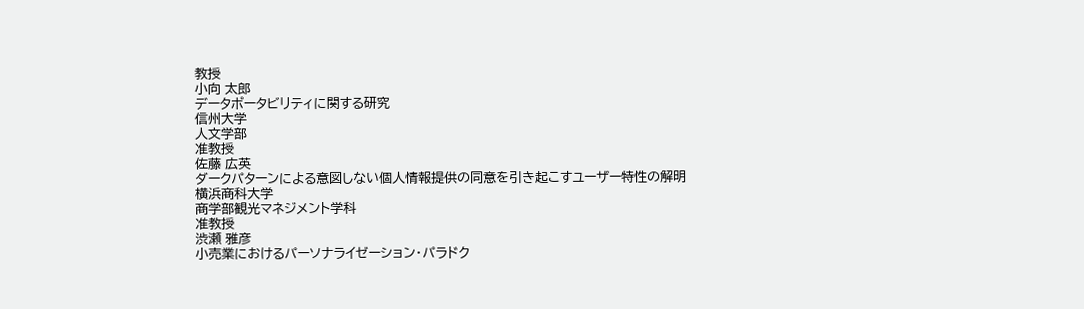教授
小向 太郎
データポータビリティに関する研究
信州大学
人文学部
准教授
佐藤 広英
ダークパターンによる意図しない個人情報提供の同意を引き起こすユーザー特性の解明
横浜商科大学
商学部観光マネジメント学科
准教授
渋瀬 雅彦
小売業におけるパーソナライゼーション・パラドク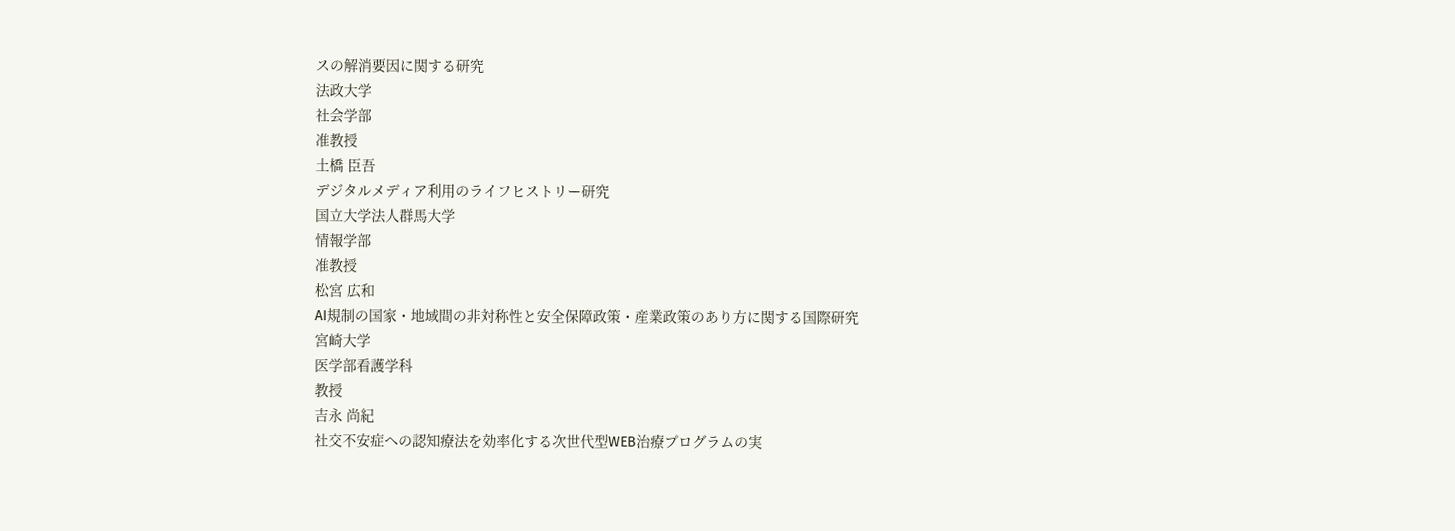スの解消要因に関する研究
法政大学
社会学部
准教授
土橋 臣吾
デジタルメディア利用のライフヒストリー研究
国立大学法人群馬大学
情報学部
准教授
松宮 広和
AI規制の国家・地域間の非対称性と安全保障政策・産業政策のあり方に関する国際研究
宮崎大学
医学部看護学科
教授
吉永 尚紀
社交不安症への認知療法を効率化する次世代型WEB治療プログラムの実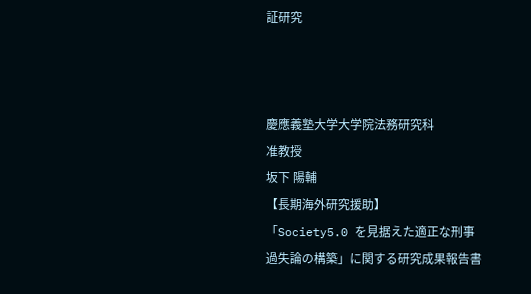証研究



慶應義塾大学大学院法務研究科
准教授
坂下 陽輔
【長期海外研究援助】
「Society5.0 を見据えた適正な刑事過失論の構築」に関する研究成果報告書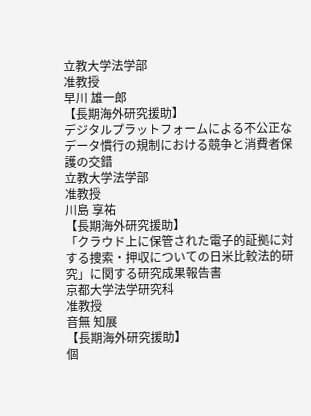立教大学法学部
准教授
早川 雄一郎
【長期海外研究援助】
デジタルプラットフォームによる不公正なデータ慣行の規制における競争と消費者保護の交錯
立教大学法学部
准教授
川島 享祐
【長期海外研究援助】
「クラウド上に保管された電子的証拠に対する捜索・押収についての日米比較法的研究」に関する研究成果報告書
京都大学法学研究科
准教授
音無 知展
【長期海外研究援助】
個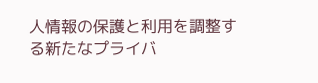人情報の保護と利用を調整する新たなプライバ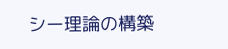シー理論の構築